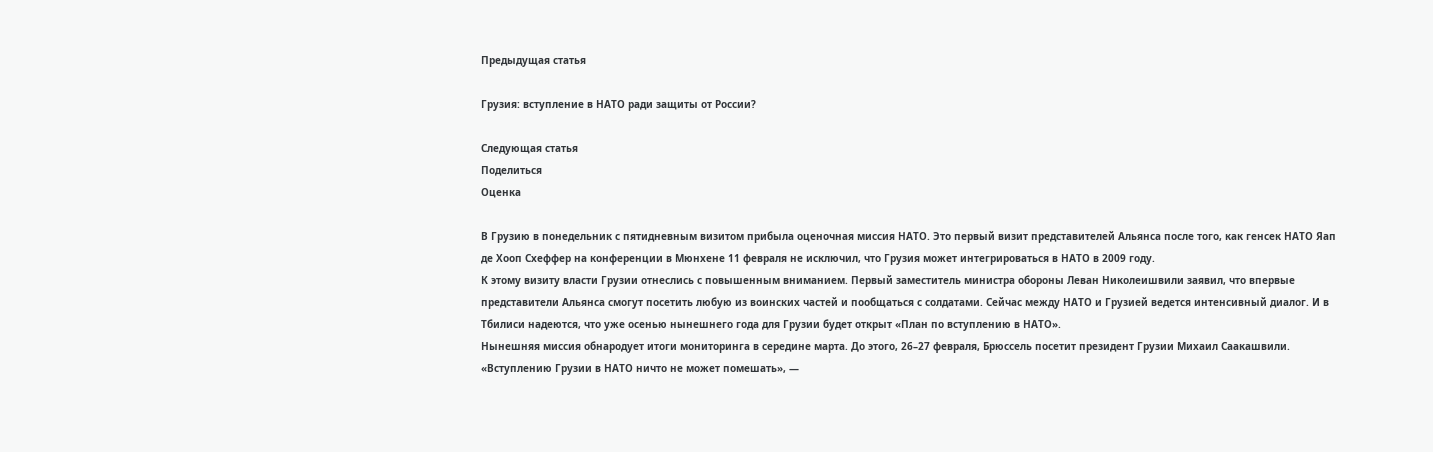Предыдущая статья

Грузия: вступление в НАТО ради защиты от России?

Следующая статья
Поделиться
Оценка

В Грузию в понедельник с пятидневным визитом прибыла оценочная миссия НАТО. Это первый визит представителей Альянса после того, как генсек НАТО Яап де Хооп Схеффер на конференции в Мюнхене 11 февраля не исключил, что Грузия может интегрироваться в НАТО в 2009 году.
К этому визиту власти Грузии отнеслись с повышенным вниманием. Первый заместитель министра обороны Леван Николеишвили заявил, что впервые представители Альянса смогут посетить любую из воинских частей и пообщаться с солдатами. Сейчас между НАТО и Грузией ведется интенсивный диалог. И в Тбилиси надеются, что уже осенью нынешнего года для Грузии будет открыт «План по вступлению в НАТО».
Нынешняя миссия обнародует итоги мониторинга в середине марта. До этого, 26–27 февраля, Брюссель посетит президент Грузии Михаил Саакашвили. «Вступлению Грузии в НАТО ничто не может помешать», —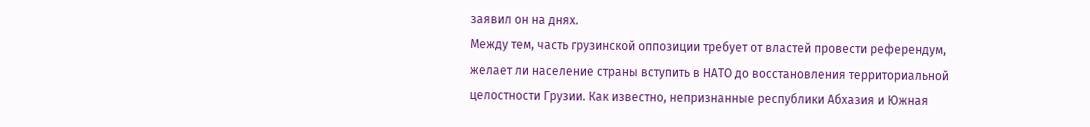заявил он на днях.
Между тем, часть грузинской оппозиции требует от властей провести референдум, желает ли население страны вступить в НАТО до восстановления территориальной целостности Грузии. Как известно, непризнанные республики Абхазия и Южная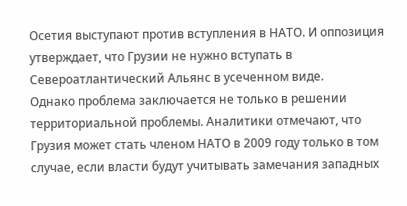Осетия выступают против вступления в НАТО. И оппозиция утверждает, что Грузии не нужно вступать в Североатлантический Альянс в усеченном виде.
Однако проблема заключается не только в решении территориальной проблемы. Аналитики отмечают, что Грузия может стать членом НАТО в 2009 году только в том случае, если власти будут учитывать замечания западных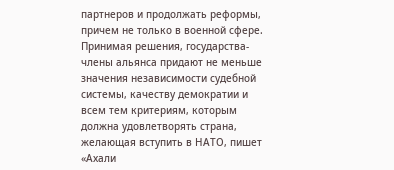партнеров и продолжать реформы, причем не только в военной сфере.
Принимая решения, государства-члены альянса придают не меньше значения независимости судебной системы, качеству демократии и всем тем критериям, которым должна удовлетворять страна, желающая вступить в НАТО, пишет «Ахали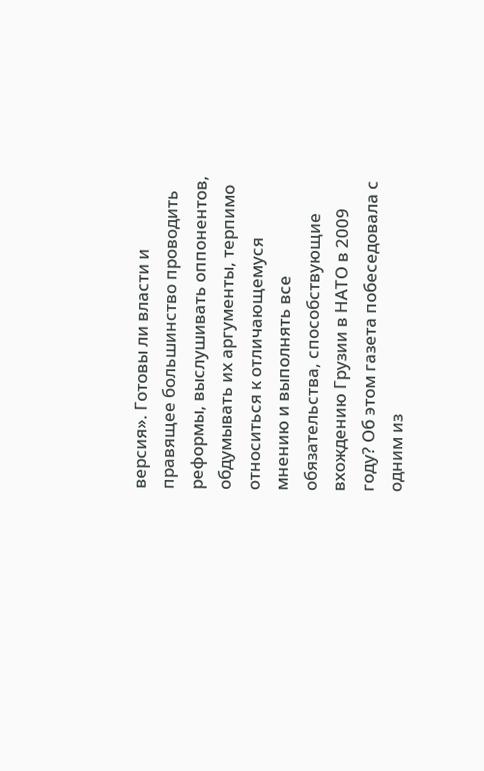версия». Готовы ли власти и правящее большинство проводить реформы, выслушивать оппонентов, обдумывать их аргументы, терпимо относиться к отличающемуся мнению и выполнять все обязательства, способствующие вхождению Грузии в НАТО в 2009 году? Об этом газета побеседовала с одним из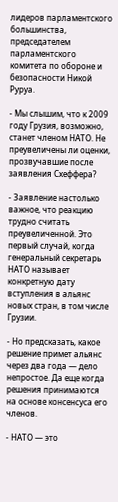лидеров парламентского большинства, председателем парламентского комитета по обороне и безопасности Никой Руруа.

- Мы слышим, что к 2009 году Грузия, возможно, станет членом НАТО. Не преувеличены ли оценки, прозвучавшие после заявления Схеффера?

- Заявление настолько важное, что реакцию трудно считать преувеличенной. Это первый случай, когда генеральный секретарь НАТО называет конкретную дату вступления в альянс новых стран, в том числе Грузии.

- Но предсказать, какое решение примет альянс через два года — дело непростое. Да еще когда решения принимаются на основе консенсуса его членов.

- НАТО — это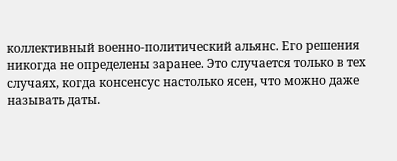коллективный военно-политический альянс. Его решения никогда не определены заранее. Это случается только в тех случаях, когда консенсус настолько ясен, что можно даже называть даты.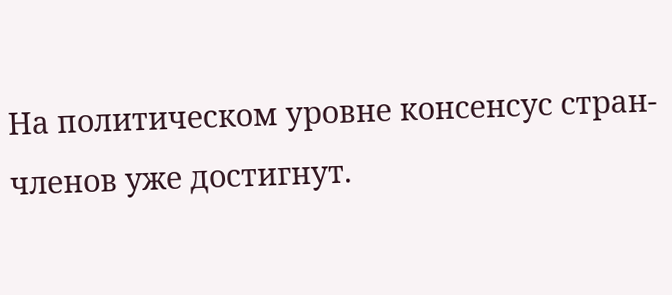На политическом уровне консенсус стран-членов уже достигнут.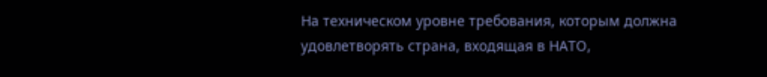На техническом уровне требования, которым должна удовлетворять страна, входящая в НАТО,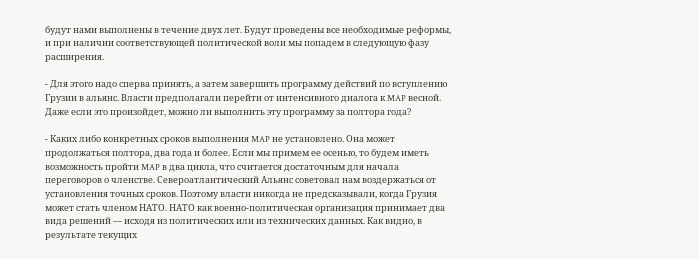будут нами выполнены в течение двух лет. Будут проведены все необходимые реформы, и при наличии соответствующей политической воли мы попадем в следующую фазу расширения.

- Для этого надо сперва принять, а затем завершить программу действий по вступлению Грузии в альянс. Власти предполагали перейти от интенсивного диалога к MAP весной. Даже если это произойдет, можно ли выполнить эту программу за полтора года?

- Каких либо конкретных сроков выполнения MAP не установлено. Она может продолжаться полтора, два года и более. Если мы примем ее осенью, то будем иметь возможность пройти MAP в два цикла, что считается достаточным для начала переговоров о членстве. Североатлантический Альянс советовал нам воздержаться от установления точных сроков. Поэтому власти никогда не предсказывали, когда Грузия может стать членом НАТО. НАТО как военно-политическая организация принимает два вида решений — исходя из политических или из технических данных. Как видно, в результате текущих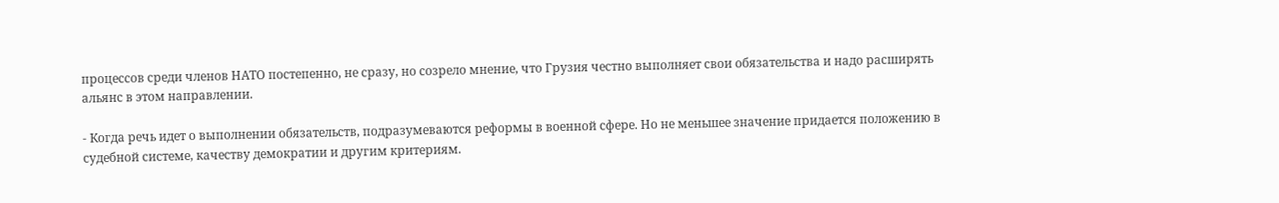процессов среди членов НАТО постепенно, не сразу, но созрело мнение, что Грузия честно выполняет свои обязательства и надо расширять альянс в этом направлении.

- Когда речь идет о выполнении обязательств, подразумеваются реформы в военной сфере. Но не меньшее значение придается положению в судебной системе, качеству демократии и другим критериям.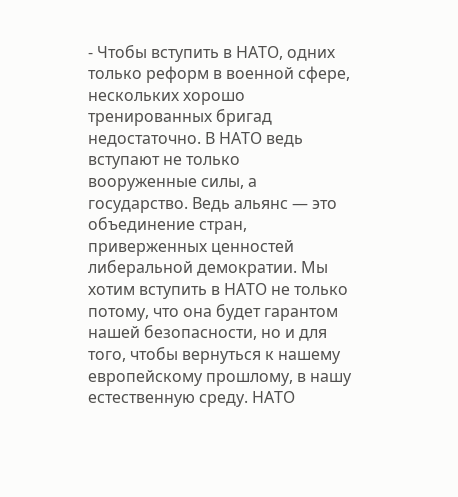- Чтобы вступить в НАТО, одних только реформ в военной сфере, нескольких хорошо тренированных бригад недостаточно. В НАТО ведь вступают не только вооруженные силы, а государство. Ведь альянс — это объединение стран, приверженных ценностей либеральной демократии. Мы хотим вступить в НАТО не только потому, что она будет гарантом нашей безопасности, но и для того, чтобы вернуться к нашему европейскому прошлому, в нашу естественную среду. НАТО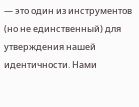— это один из инструментов (но не единственный) для утверждения нашей идентичности. Нами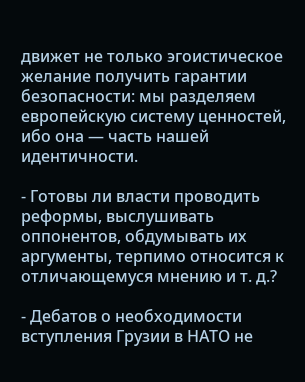движет не только эгоистическое желание получить гарантии безопасности: мы разделяем европейскую систему ценностей, ибо она — часть нашей идентичности.

- Готовы ли власти проводить реформы, выслушивать оппонентов, обдумывать их аргументы, терпимо относится к отличающемуся мнению и т. д.?

- Дебатов о необходимости вступления Грузии в НАТО не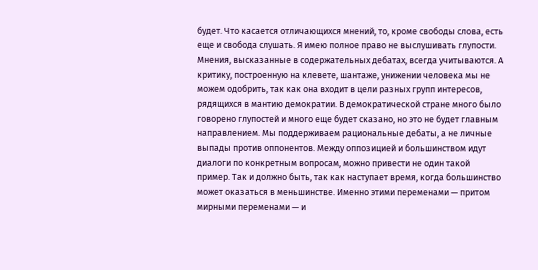будет. Что касается отличающихся мнений, то, кроме свободы слова, есть еще и свобода слушать. Я имею полное право не выслушивать глупости. Мнения, высказанные в содержательных дебатах, всегда учитываются. А критику, построенную на клевете, шантаже, унижении человека мы не можем одобрить, так как она входит в цели разных групп интересов, рядящихся в мантию демократии. В демократической стране много было говорено глупостей и много еще будет сказано, но это не будет главным направлением. Мы поддерживаем рациональные дебаты, а не личные выпады против оппонентов. Между оппозицией и большинством идут диалоги по конкретным вопросам, можно привести не один такой пример. Так и должно быть, так как наступает время, когда большинство может оказаться в меньшинстве. Именно этими переменами — притом мирными переменами — и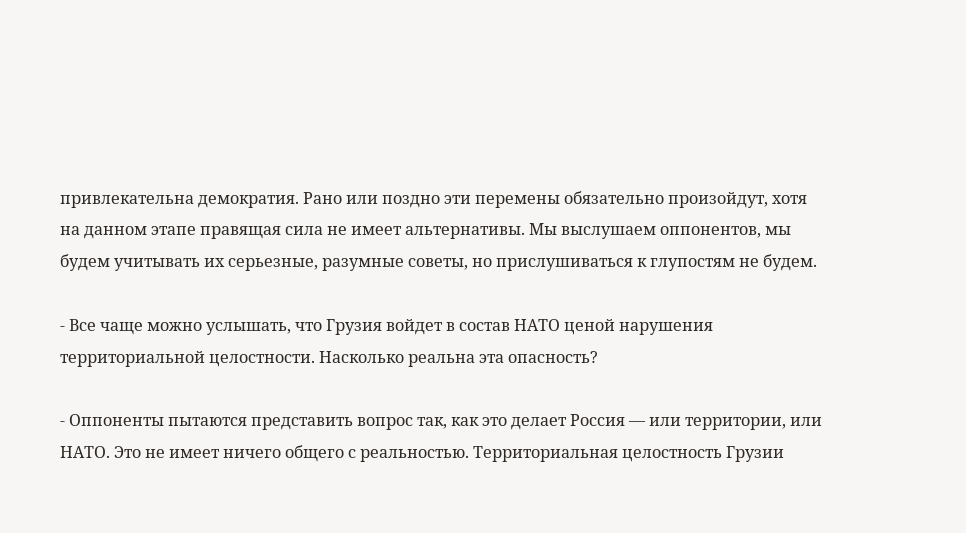привлекательна демократия. Рано или поздно эти перемены обязательно произойдут, хотя на данном этапе правящая сила не имеет альтернативы. Мы выслушаем оппонентов, мы будем учитывать их серьезные, разумные советы, но прислушиваться к глупостям не будем.

- Все чаще можно услышать, что Грузия войдет в состав НАТО ценой нарушения территориальной целостности. Насколько реальна эта опасность?

- Оппоненты пытаются представить вопрос так, как это делает Россия — или территории, или НАТО. Это не имеет ничего общего с реальностью. Территориальная целостность Грузии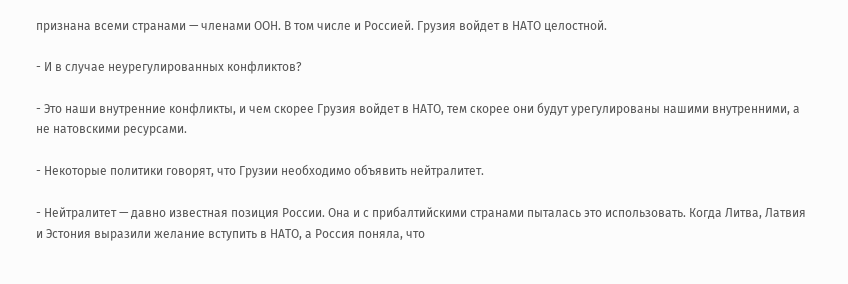признана всеми странами — членами ООН. В том числе и Россией. Грузия войдет в НАТО целостной.

- И в случае неурегулированных конфликтов?

- Это наши внутренние конфликты, и чем скорее Грузия войдет в НАТО, тем скорее они будут урегулированы нашими внутренними, а не натовскими ресурсами.

- Некоторые политики говорят, что Грузии необходимо объявить нейтралитет.

- Нейтралитет — давно известная позиция России. Она и с прибалтийскими странами пыталась это использовать. Когда Литва, Латвия и Эстония выразили желание вступить в НАТО, а Россия поняла, что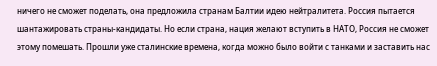ничего не сможет поделать, она предложила странам Балтии идею нейтралитета. Россия пытается шантажировать страны-кандидаты. Но если страна, нация желают вступить в НАТО, Россия не сможет этому помешать. Прошли уже сталинские времена, когда можно было войти с танками и заставить нас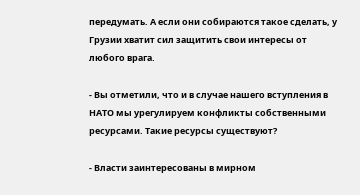передумать. А если они собираются такое сделать, у Грузии хватит сил защитить свои интересы от любого врага.

- Вы отметили, что и в случае нашего вступления в НАТО мы урегулируем конфликты собственными ресурсами. Такие ресурсы существуют?

- Власти заинтересованы в мирном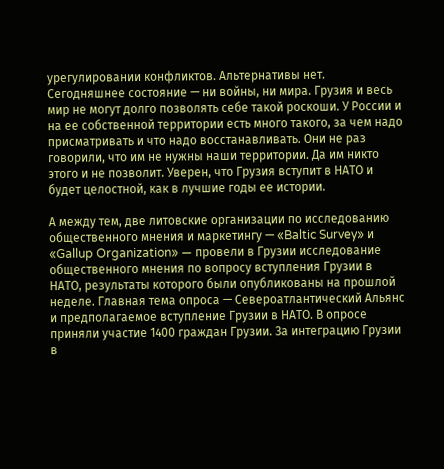урегулировании конфликтов. Альтернативы нет. Сегодняшнее состояние — ни войны, ни мира. Грузия и весь мир не могут долго позволять себе такой роскоши. У России и на ее собственной территории есть много такого, за чем надо присматривать и что надо восстанавливать. Они не раз говорили, что им не нужны наши территории. Да им никто этого и не позволит. Уверен, что Грузия вступит в НАТО и будет целостной, как в лучшие годы ее истории.

А между тем, две литовские организации по исследованию общественного мнения и маркетингу — «Baltic Survey» и «Gallup Organization» — провели в Грузии исследование общественного мнения по вопросу вступления Грузии в НАТО, результаты которого были опубликованы на прошлой неделе. Главная тема опроса — Североатлантический Альянс и предполагаемое вступление Грузии в НАТО. В опросе приняли участие 1400 граждан Грузии. За интеграцию Грузии в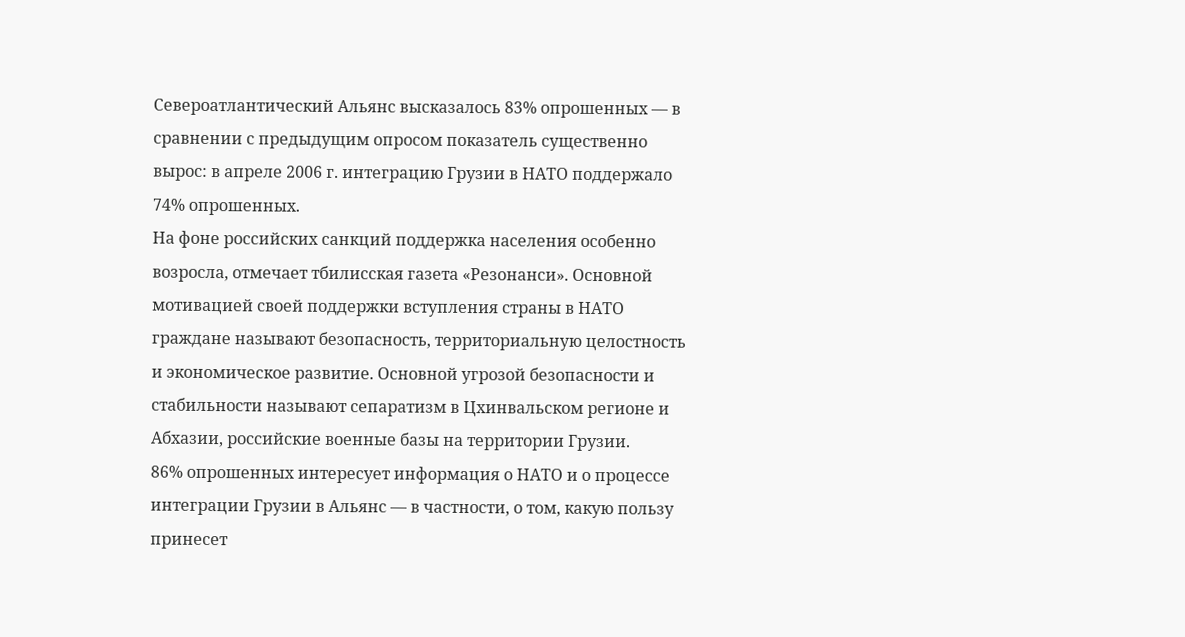Североатлантический Альянс высказалось 83% опрошенных — в сравнении с предыдущим опросом показатель существенно вырос: в апреле 2006 г. интеграцию Грузии в НАТО поддержало 74% опрошенных.
На фоне российских санкций поддержка населения особенно возросла, отмечает тбилисская газета «Резонанси». Основной мотивацией своей поддержки вступления страны в НАТО граждане называют безопасность, территориальную целостность и экономическое развитие. Основной угрозой безопасности и стабильности называют сепаратизм в Цхинвальском регионе и Абхазии, российские военные базы на территории Грузии.
86% опрошенных интересует информация о НАТО и о процессе интеграции Грузии в Альянс — в частности, о том, какую пользу принесет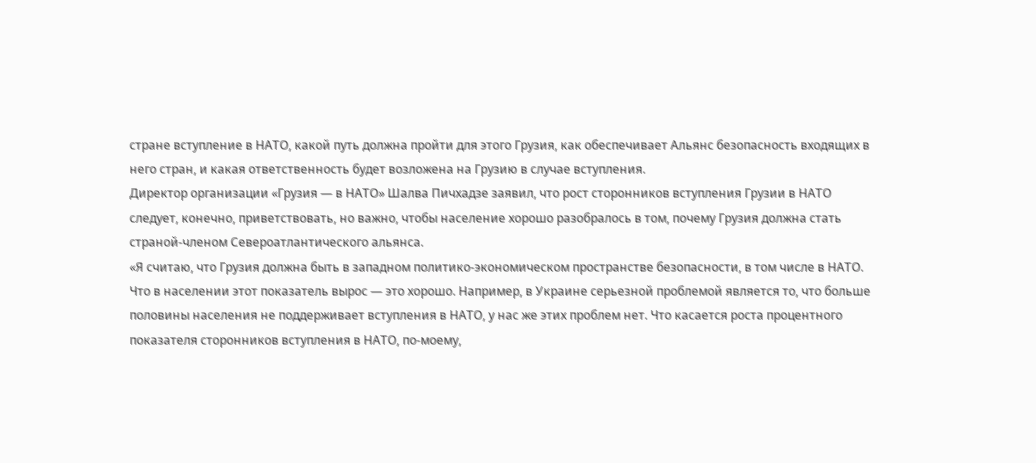стране вступление в НАТО, какой путь должна пройти для этого Грузия, как обеспечивает Альянс безопасность входящих в него стран, и какая ответственность будет возложена на Грузию в случае вступления.
Директор организации «Грузия — в НАТО» Шалва Пичхадзе заявил, что рост сторонников вступления Грузии в НАТО следует, конечно, приветствовать, но важно, чтобы население хорошо разобралось в том, почему Грузия должна стать страной-членом Североатлантического альянса.
«Я считаю, что Грузия должна быть в западном политико-экономическом пространстве безопасности, в том числе в НАТО. Что в населении этот показатель вырос — это хорошо. Например, в Украине серьезной проблемой является то, что больше половины населения не поддерживает вступления в НАТО, у нас же этих проблем нет. Что касается роста процентного показателя сторонников вступления в НАТО, по-моему,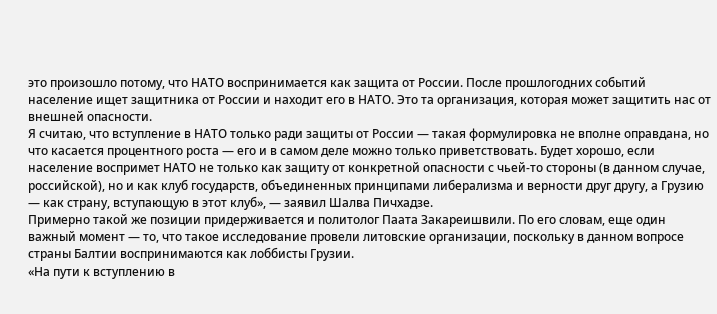это произошло потому, что НАТО воспринимается как защита от России. После прошлогодних событий население ищет защитника от России и находит его в НАТО. Это та организация, которая может защитить нас от внешней опасности.
Я считаю, что вступление в НАТО только ради защиты от России — такая формулировка не вполне оправдана, но что касается процентного роста — его и в самом деле можно только приветствовать. Будет хорошо, если население воспримет НАТО не только как защиту от конкретной опасности с чьей-то стороны (в данном случае, российской), но и как клуб государств, объединенных принципами либерализма и верности друг другу, а Грузию — как страну, вступающую в этот клуб», — заявил Шалва Пичхадзе.
Примерно такой же позиции придерживается и политолог Паата Закареишвили. По его словам, еще один важный момент — то, что такое исследование провели литовские организации, поскольку в данном вопросе страны Балтии воспринимаются как лоббисты Грузии.
«На пути к вступлению в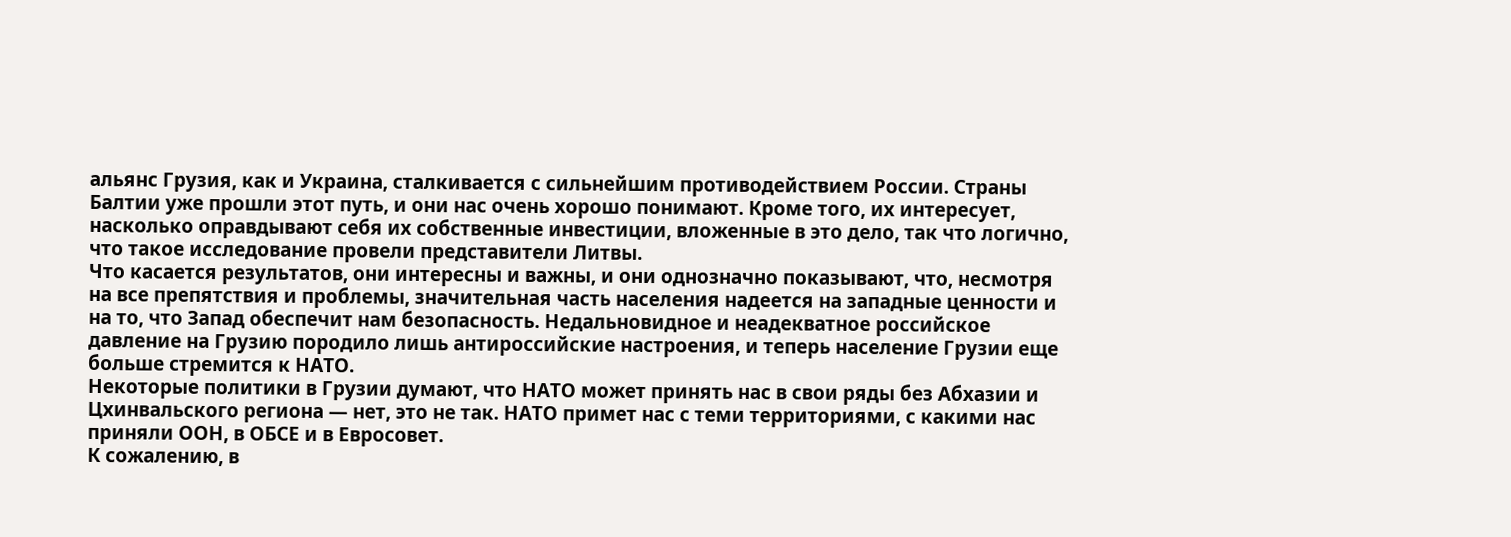альянс Грузия, как и Украина, сталкивается с сильнейшим противодействием России. Страны Балтии уже прошли этот путь, и они нас очень хорошо понимают. Кроме того, их интересует, насколько оправдывают себя их собственные инвестиции, вложенные в это дело, так что логично, что такое исследование провели представители Литвы.
Что касается результатов, они интересны и важны, и они однозначно показывают, что, несмотря на все препятствия и проблемы, значительная часть населения надеется на западные ценности и на то, что Запад обеспечит нам безопасность. Недальновидное и неадекватное российское давление на Грузию породило лишь антироссийские настроения, и теперь население Грузии еще больше стремится к НАТО.
Некоторые политики в Грузии думают, что НАТО может принять нас в свои ряды без Абхазии и Цхинвальского региона — нет, это не так. НАТО примет нас с теми территориями, с какими нас приняли ООН, в ОБСЕ и в Евросовет.
К сожалению, в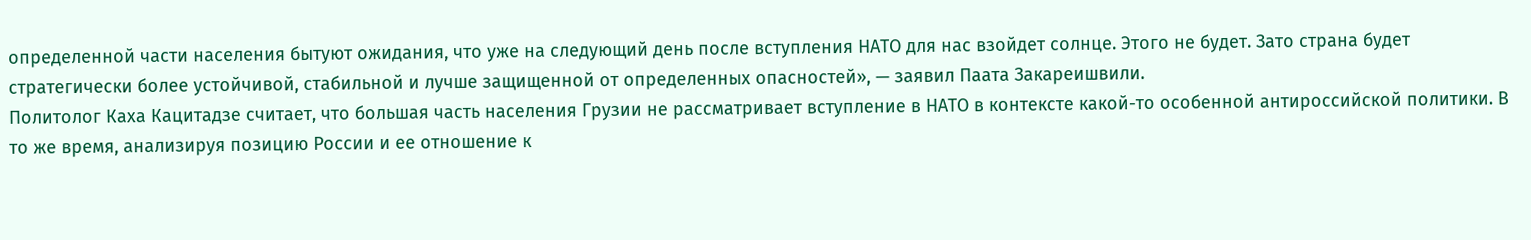определенной части населения бытуют ожидания, что уже на следующий день после вступления НАТО для нас взойдет солнце. Этого не будет. Зато страна будет стратегически более устойчивой, стабильной и лучше защищенной от определенных опасностей», — заявил Паата Закареишвили.
Политолог Каха Кацитадзе считает, что большая часть населения Грузии не рассматривает вступление в НАТО в контексте какой-то особенной антироссийской политики. В то же время, анализируя позицию России и ее отношение к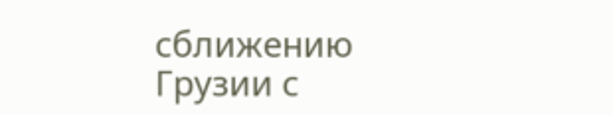сближению Грузии с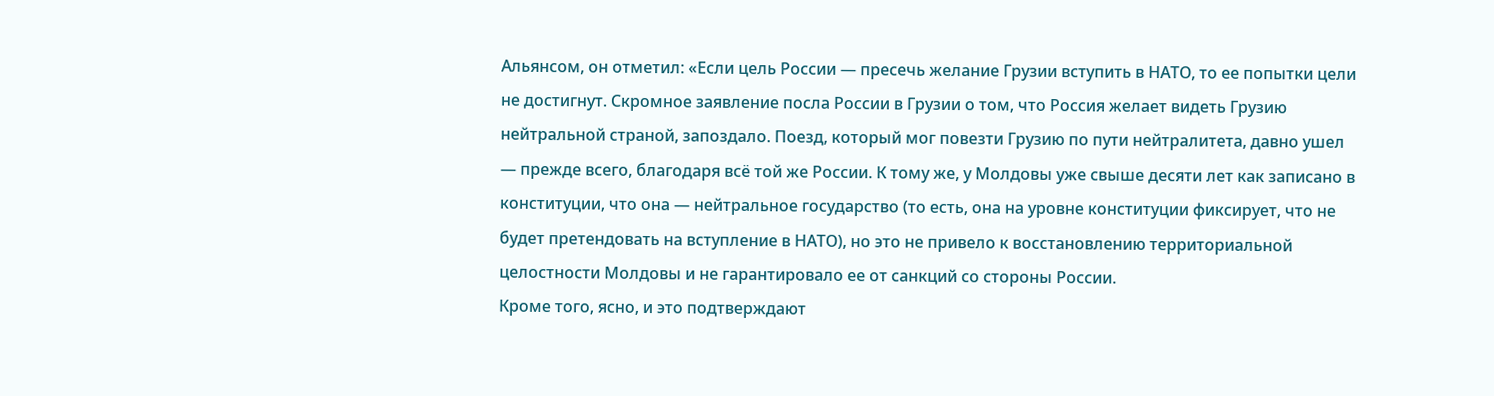Альянсом, он отметил: «Если цель России — пресечь желание Грузии вступить в НАТО, то ее попытки цели не достигнут. Скромное заявление посла России в Грузии о том, что Россия желает видеть Грузию нейтральной страной, запоздало. Поезд, который мог повезти Грузию по пути нейтралитета, давно ушел — прежде всего, благодаря всё той же России. К тому же, у Молдовы уже свыше десяти лет как записано в конституции, что она — нейтральное государство (то есть, она на уровне конституции фиксирует, что не будет претендовать на вступление в НАТО), но это не привело к восстановлению территориальной целостности Молдовы и не гарантировало ее от санкций со стороны России.
Кроме того, ясно, и это подтверждают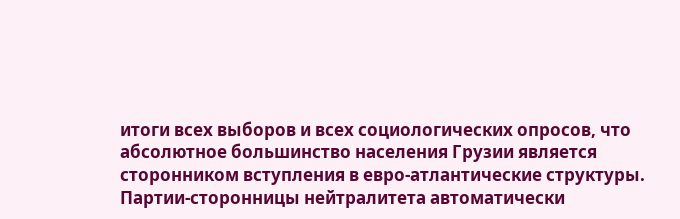итоги всех выборов и всех социологических опросов, что абсолютное большинство населения Грузии является сторонником вступления в евро-атлантические структуры. Партии-сторонницы нейтралитета автоматически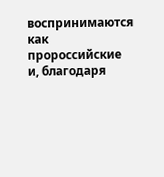воспринимаются как пророссийские и, благодаря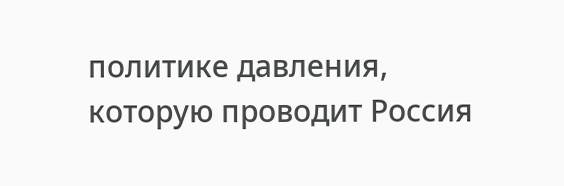политике давления, которую проводит Россия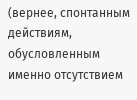(вернее, спонтанным действиям, обусловленным именно отсутствием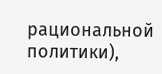рациональной политики),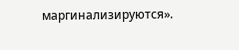маргинализируются».